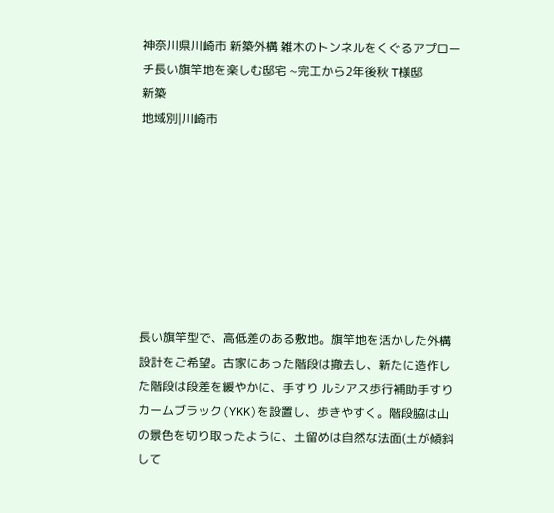神奈川県川崎市 新築外構 雑木のトンネルをくぐるアプローチ長い旗竿地を楽しむ邸宅 ~完工から2年後秋 T様邸
新築
地域別|川崎市








長い旗竿型で、高低差のある敷地。旗竿地を活かした外構設計をご希望。古家にあった階段は撤去し、新たに造作した階段は段差を緩やかに、手すり ルシアス歩行補助手すり カームブラック(YKK)を設置し、歩きやすく。階段脇は山の景色を切り取ったように、土留めは自然な法面(土が傾斜して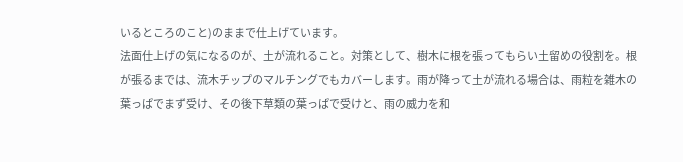いるところのこと)のままで仕上げています。
法面仕上げの気になるのが、土が流れること。対策として、樹木に根を張ってもらい土留めの役割を。根が張るまでは、流木チップのマルチングでもカバーします。雨が降って土が流れる場合は、雨粒を雑木の葉っぱでまず受け、その後下草類の葉っぱで受けと、雨の威力を和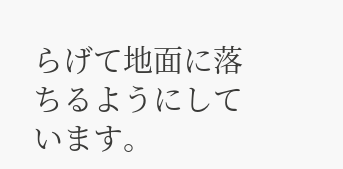らげて地面に落ちるようにしています。